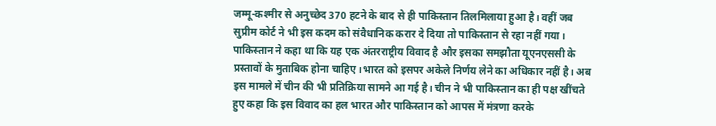जम्मू-कश्मीर से अनुच्छेद 370 हटने के बाद से ही पाकिस्तान तिलमिलाया हुआ है। वहीं जब सुप्रीम कोर्ट ने भी इस कदम को संवैधानिक करार दे दिया तो पाकिस्तान से रहा नहीं गया। पाकिस्तान ने कहा था कि यह एक अंतरराष्ट्रीय विवाद है और इसका समझौता यूएनएससी के प्रस्तावों के मुताबिक होना चाहिए।भारत को इसपर अकेले निर्णय लेने का अधिकार नहीं है। अब इस मामले में चीन की भी प्रतिक्रिया सामने आ गई है। चीन ने भी पाकिस्तान का ही पक्ष खींचते हुए कहा कि इस विवाद का हल भारत और पाकिस्तान को आपस में मंत्रणा करके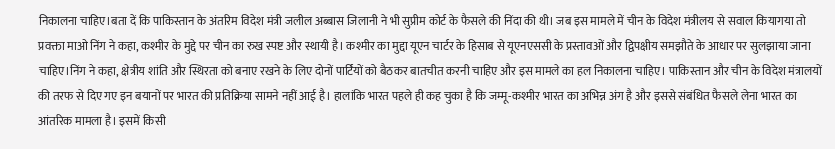निकालना चाहिए।बता दें कि पाकिस्तान के अंतरिम विदेश मंत्री जलील अब्बास जिलानी ने भी सुप्रीम कोर्ट के फैसले की निंदा की थी। जब इस मामले में चीन के विदेश मंत्रीलय से सवाल कियागया तो प्रवक्ता माओ निंग ने कहा, कश्मीर के मुद्दे पर चीन का रुख स्पष्ट और स्थायी है। कश्मीर का मुद्दा यूएन चार्टर के हिसाब से यूएनएससी के प्रस्तावओं और द्विपक्षीय समझौते के आधार पर सुलझाया जाना चाहिए।निंग ने कहा, क्षेत्रीय शांति और स्थिरता को बनाए रखने के लिए दोनों पार्टियों को बैठकर बातचीत करनी चाहिए और इस मामले का हल निकालना चाहिए। पाकिस्तान और चीन के विदेश मंत्रालयों की तरफ से दिए गए इन बयानों पर भारत की प्रतिक्रिया सामने नहीं आई है। हालांकि भारत पहले ही कह चुका है कि जम्मू-कश्मीर भारत का अभिन्न अंग है और इससे संबंधित फैसले लेना भारत का आंतरिक मामला है। इसमें किसी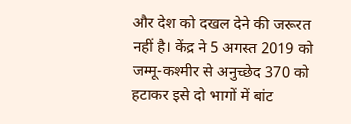और देश को दखल देने की जरूरत नहीं है। केंद्र ने 5 अगस्त 2019 को जम्मू-कश्मीर से अनुच्छेद 370 को हटाकर इसे दो भागों में बांट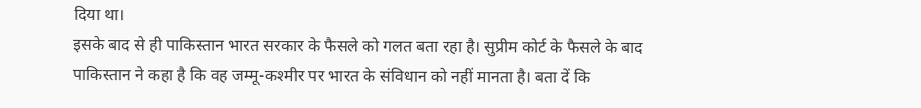दिया था।
इसके बाद से ही पाकिस्तान भारत सरकार के फैसले को गलत बता रहा है। सुप्रीम कोर्ट के फैसले के बाद पाकिस्तान ने कहा है कि वह जम्मू-कश्मीर पर भारत के संविधान को नहीं मानता है। बता दें कि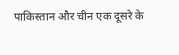पाकिस्तान और चीन एक दूसरे के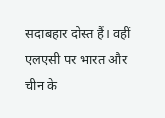सदाबहार दोस्त हैं। वहीं एलएसी पर भारत और चीन के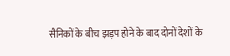सैनिकों के बीच झड़प होने के बाद दोनों देशों के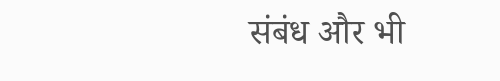संबंध और भी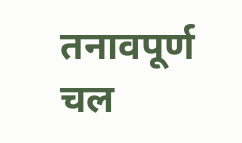तनावपूर्ण चल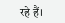रहे हैं।